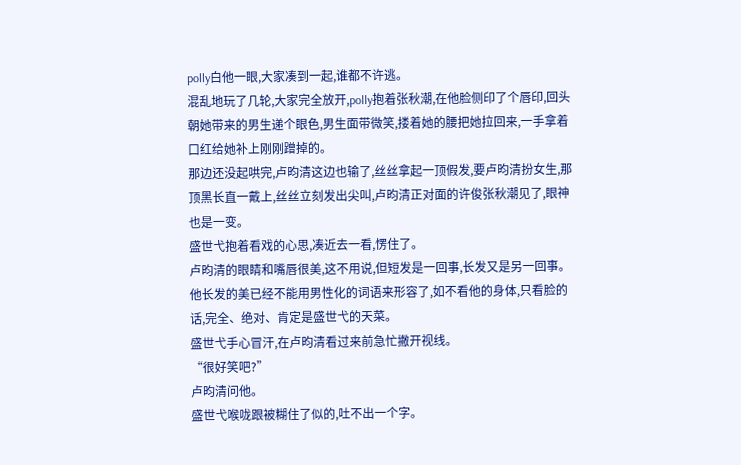polly白他一眼,大家凑到一起,谁都不许逃。
混乱地玩了几轮,大家完全放开,polly抱着张秋潮,在他脸侧印了个唇印,回头朝她带来的男生递个眼色,男生面带微笑,搂着她的腰把她拉回来,一手拿着口红给她补上刚刚蹭掉的。
那边还没起哄完,卢昀清这边也输了,丝丝拿起一顶假发,要卢昀清扮女生,那顶黑长直一戴上,丝丝立刻发出尖叫,卢昀清正对面的许俊张秋潮见了,眼神也是一变。
盛世弋抱着看戏的心思,凑近去一看,愣住了。
卢昀清的眼睛和嘴唇很美,这不用说,但短发是一回事,长发又是另一回事。
他长发的美已经不能用男性化的词语来形容了,如不看他的身体,只看脸的话,完全、绝对、肯定是盛世弋的天菜。
盛世弋手心冒汗,在卢昀清看过来前急忙撇开视线。
“很好笑吧?”
卢昀清问他。
盛世弋喉咙跟被糊住了似的,吐不出一个字。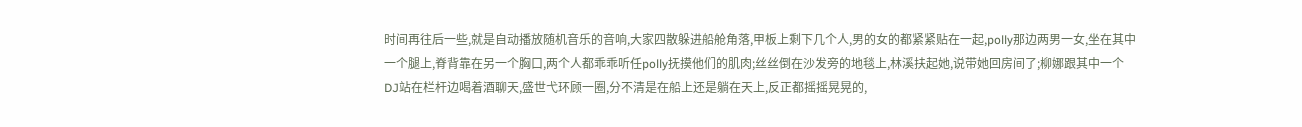时间再往后一些,就是自动播放随机音乐的音响,大家四散躲进船舱角落,甲板上剩下几个人,男的女的都紧紧贴在一起,polly那边两男一女,坐在其中一个腿上,脊背靠在另一个胸口,两个人都乖乖听任polly抚摸他们的肌肉;丝丝倒在沙发旁的地毯上,林溪扶起她,说带她回房间了;柳娜跟其中一个DJ站在栏杆边喝着酒聊天,盛世弋环顾一圈,分不清是在船上还是躺在天上,反正都摇摇晃晃的,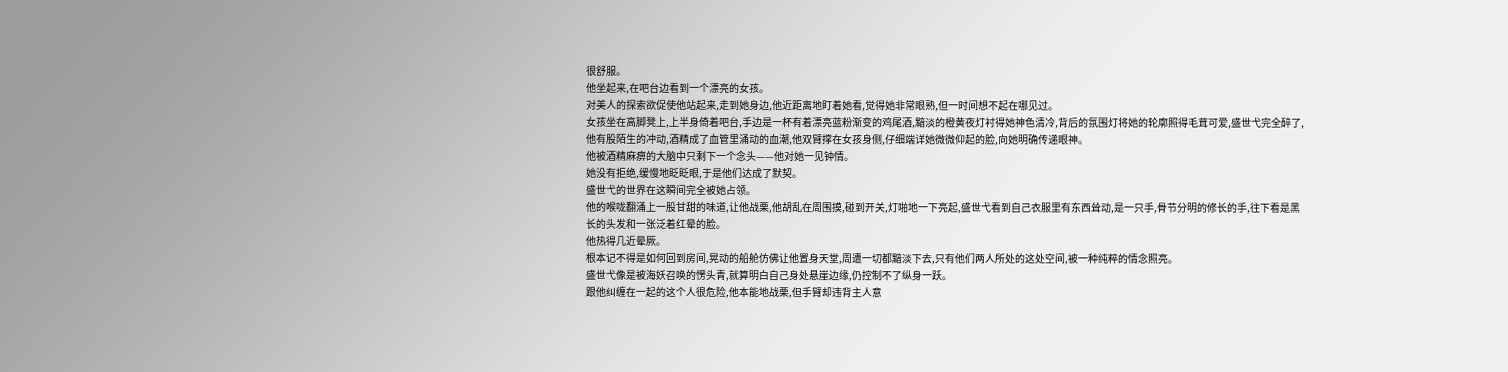很舒服。
他坐起来,在吧台边看到一个漂亮的女孩。
对美人的探索欲促使他站起来,走到她身边,他近距离地盯着她看,觉得她非常眼熟,但一时间想不起在哪见过。
女孩坐在高脚凳上,上半身倚着吧台,手边是一杯有着漂亮蓝粉渐变的鸡尾酒,黯淡的橙黄夜灯衬得她神色清冷,背后的氛围灯将她的轮廓照得毛茸可爱,盛世弋完全醉了,他有股陌生的冲动,酒精成了血管里涌动的血潮,他双臂撑在女孩身侧,仔细端详她微微仰起的脸,向她明确传递眼神。
他被酒精麻痹的大脑中只剩下一个念头——他对她一见钟情。
她没有拒绝,缓慢地眨眨眼,于是他们达成了默契。
盛世弋的世界在这瞬间完全被她占领。
他的喉咙翻涌上一股甘甜的味道,让他战栗,他胡乱在周围摸,碰到开关,灯啪地一下亮起,盛世弋看到自己衣服里有东西耸动,是一只手,骨节分明的修长的手,往下看是黑长的头发和一张泛着红晕的脸。
他热得几近晕厥。
根本记不得是如何回到房间,晃动的船舱仿佛让他置身天堂,周遭一切都黯淡下去,只有他们两人所处的这处空间,被一种纯粹的情念照亮。
盛世弋像是被海妖召唤的愣头青,就算明白自己身处悬崖边缘,仍控制不了纵身一跃。
跟他纠缠在一起的这个人很危险,他本能地战栗,但手臂却违背主人意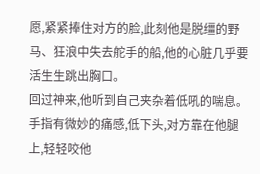愿,紧紧捧住对方的脸,此刻他是脱缰的野马、狂浪中失去舵手的船,他的心脏几乎要活生生跳出胸口。
回过神来,他听到自己夹杂着低吼的喘息。
手指有微妙的痛感,低下头,对方靠在他腿上,轻轻咬他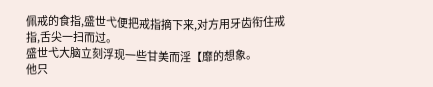佩戒的食指,盛世弋便把戒指摘下来,对方用牙齿衔住戒指,舌尖一扫而过。
盛世弋大脑立刻浮现一些甘美而淫【靡的想象。
他只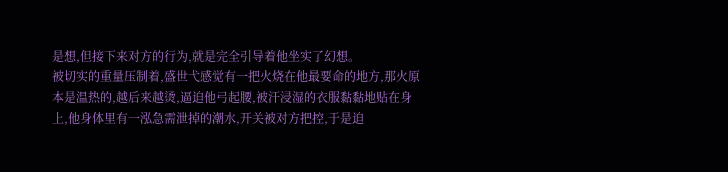是想,但接下来对方的行为,就是完全引导着他坐实了幻想。
被切实的重量压制着,盛世弋感觉有一把火烧在他最要命的地方,那火原本是温热的,越后来越烫,逼迫他弓起腰,被汗浸湿的衣服黏黏地贴在身上,他身体里有一泓急需泄掉的潮水,开关被对方把控,于是迫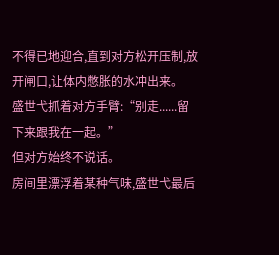不得已地迎合,直到对方松开压制,放开闸口,让体内憋胀的水冲出来。
盛世弋抓着对方手臂:“别走......留下来跟我在一起。”
但对方始终不说话。
房间里漂浮着某种气味,盛世弋最后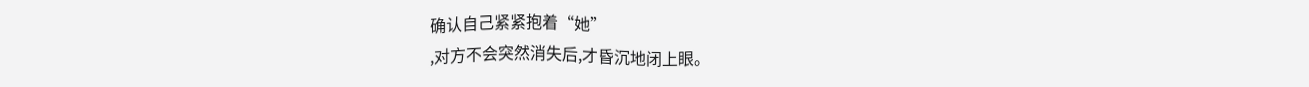确认自己紧紧抱着“她”
,对方不会突然消失后,才昏沉地闭上眼。